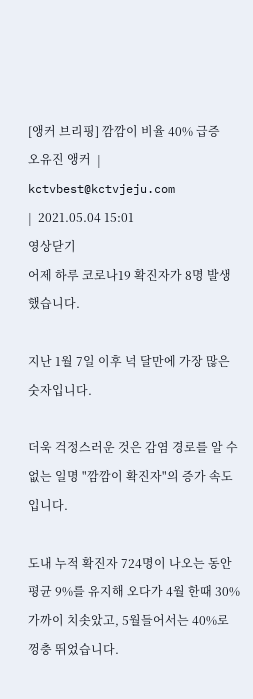[앵커 브리핑] 깜깜이 비율 40% 급증
오유진 앵커  |  kctvbest@kctvjeju.com
|  2021.05.04 15:01
영상닫기
어제 하루 코로나19 확진자가 8명 발생했습니다.

지난 1월 7일 이후 넉 달만에 가장 많은 숫자입니다.

더욱 걱정스러운 것은 감염 경로를 알 수 없는 일명 "깜깜이 확진자"의 증가 속도입니다.

도내 누적 확진자 724명이 나오는 동안 평균 9%를 유지해 오다가 4월 한때 30%가까이 치솟았고, 5월들어서는 40%로 껑충 뛰었습니다.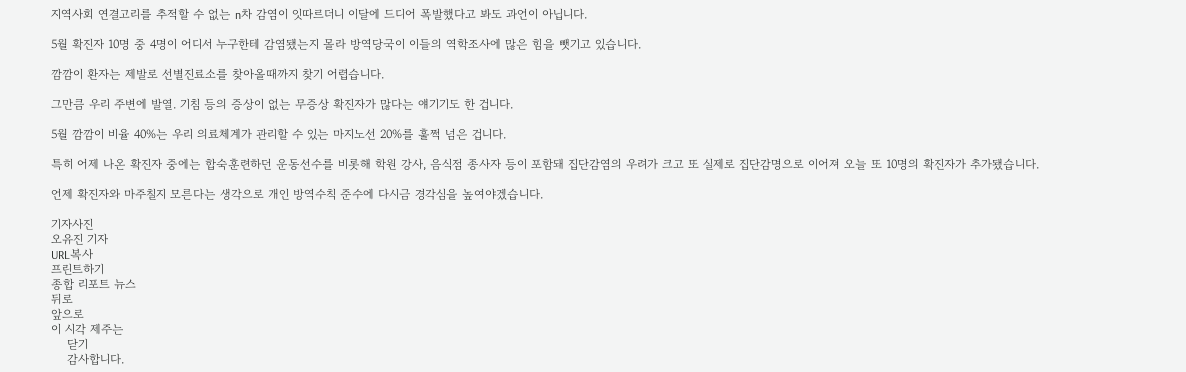지역사회 연결고리를 추적할 수 없는 n차 감염이 잇따르더니 이달에 드디어 폭발했다고 봐도 과언이 아닙니다.

5월 확진자 10명 중 4명이 어디서 누구한테 감염됐는지 몰라 방역당국이 이들의 역학조사에 많은 힘을 뺏기고 있습니다.

깜깜이 환자는 제발로 선별진료소를 찾아올때까지 찾기 어렵습니다.

그만큼 우리 주변에 발열. 기침 등의 증상이 없는 무증상 확진자가 많다는 얘기기도 한 겁니다.

5월 깜깜이 비율 40%는 우리 의료체계가 관리할 수 있는 마지노선 20%를 훌쩍 넘은 겁니다.

특히 어제 나온 확진자 중에는 합숙훈련하던 운동선수를 비롯해 학원 강사, 음식점 종사자 등이 포함돼 집단감염의 우려가 크고 또 실제로 집단감명으로 이어져 오늘 또 10명의 확진자가 추가됐습니다.

언제 확진자와 마주칠지 모른다는 생각으로 개인 방역수칙 준수에 다시금 경각심을 높여야겠습니다.

기자사진
오유진 기자
URL복사
프린트하기
종합 리포트 뉴스
뒤로
앞으로
이 시각 제주는
    닫기
    감사합니다.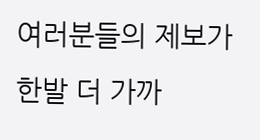여러분들의 제보가 한발 더 가까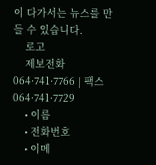이 다가서는 뉴스를 만들 수 있습니다.
    로고
    제보전화 064·741·7766 | 팩스 064·741·7729
    • 이름
    • 전화번호
    • 이메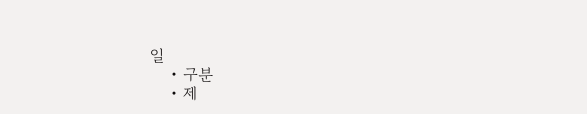일
    • 구분
    • 제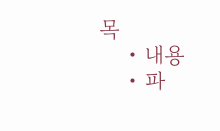목
    • 내용
    • 파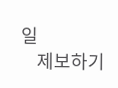일
    제보하기